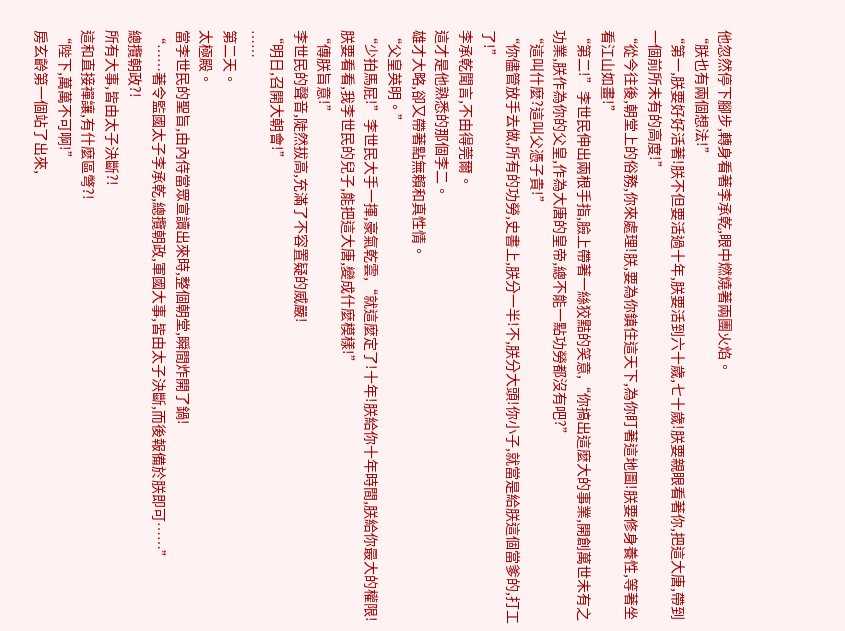他忽然停下腳步,轉身看著李承乾,眼中燃燒著兩團火焰。
“朕也有兩個想法!”
“第一,朕要好好活著!朕不但要活過十年,朕要活到六十歲,七十歲!朕要親眼看著你,把這大唐,帶到一個前所未有的高度!”
“從今往後,朝堂上的俗務,你來處理!朕,要為你鎮住這天下,為你盯著這地圖!朕要修身養性,等著坐看江山如畫!”
“第二!”李世民伸出兩根手指,臉上帶著一絲狡黠的笑意,“你搞出這麼大的事業,開創萬世未有之功業,朕作為你的父皇,作為大唐的皇帝,總不能一點功勞都沒有吧?”
“這叫什麼?這叫父憑子貴!”
“你儘管放手去做,所有的功勞,史書上,朕分一半!不,朕分大頭!你小子,就當是給朕這個當爹的,打工了!”
李承乾聞言,不由得莞爾。
這才是他熟悉的那個李二。
雄才大略,卻又帶著點無賴和真性情。
“父皇英明。”
“少拍馬屁!”李世民大手一揮,豪氣乾雲,“就這麼定了!十年!朕給你十年時間,朕給你最大的權限!朕要看看,我李世民的兒子,能把這大唐,變成什麼模樣!”
“傳朕旨意!”
李世民的聲音,陡然拔高,充滿了不容置疑的威嚴!
“明日,召開大朝會!”
……
第二天。
太極殿。
當李世民的聖旨,由內侍當眾宣讀出來時,整個朝堂,瞬間炸開了鍋!
“……著令監國太子李承乾,總攬朝政,軍國大事,皆由太子決斷,而後報備於朕即可……”
總攬朝政?!
所有大事,皆由太子決斷?!
這和直接禪讓,有什麼區彆?!
“陛下,萬萬不可啊!”
房玄齡第一個站了出來,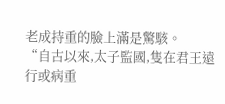老成持重的臉上滿是驚駭。
“自古以來,太子監國,隻在君王遠行或病重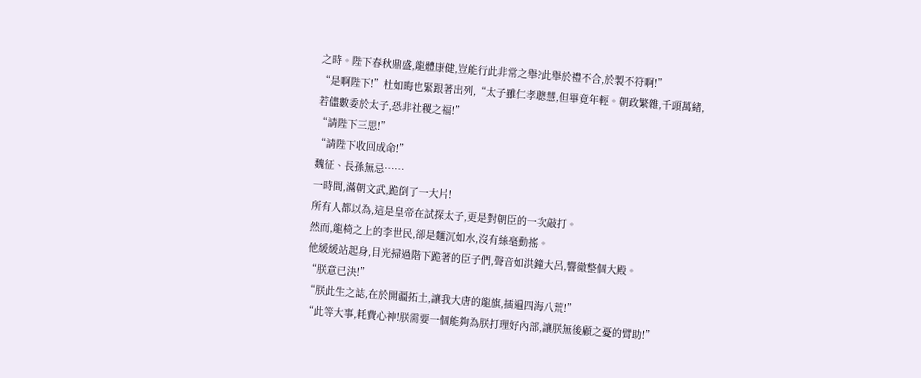之時。陛下春秋鼎盛,龍體康健,豈能行此非常之舉?此舉於禮不合,於製不符啊!”
“是啊陛下!”杜如晦也緊跟著出列,“太子雖仁孝聰慧,但畢竟年輕。朝政繁雜,千頭萬緒,若儘數委於太子,恐非社稷之福!”
“請陛下三思!”
“請陛下收回成命!”
魏征、長孫無忌……
一時間,滿朝文武,跪倒了一大片!
所有人都以為,這是皇帝在試探太子,更是對朝臣的一次敲打。
然而,龍椅之上的李世民,卻是麵沉如水,沒有絲毫動搖。
他緩緩站起身,目光掃過階下跪著的臣子們,聲音如洪鐘大呂,響徹整個大殿。
“朕意已決!”
“朕此生之誌,在於開疆拓土,讓我大唐的龍旗,插遍四海八荒!”
“此等大事,耗費心神!朕需要一個能夠為朕打理好內部,讓朕無後顧之憂的臂助!”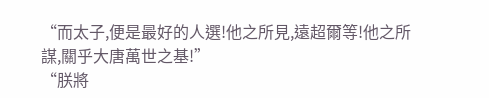“而太子,便是最好的人選!他之所見,遠超爾等!他之所謀,關乎大唐萬世之基!”
“朕將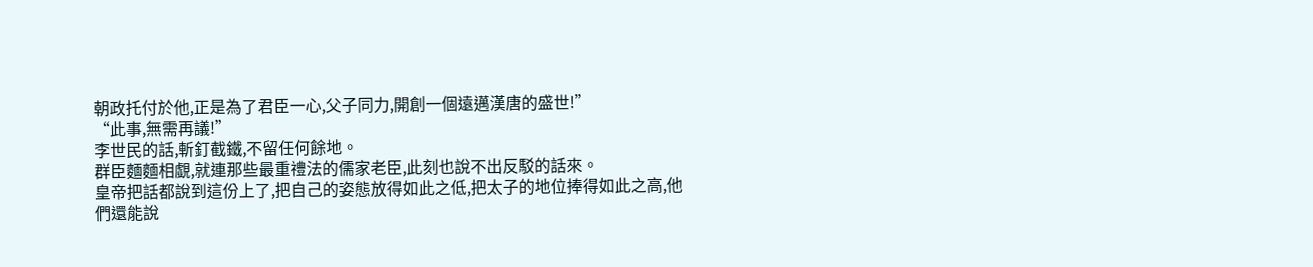朝政托付於他,正是為了君臣一心,父子同力,開創一個遠邁漢唐的盛世!”
“此事,無需再議!”
李世民的話,斬釘截鐵,不留任何餘地。
群臣麵麵相覷,就連那些最重禮法的儒家老臣,此刻也說不出反駁的話來。
皇帝把話都說到這份上了,把自己的姿態放得如此之低,把太子的地位捧得如此之高,他們還能說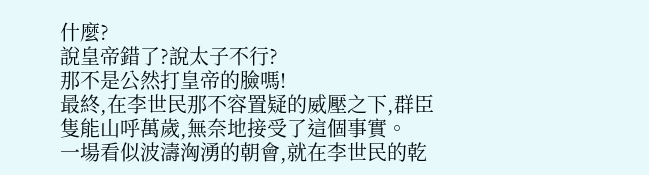什麼?
說皇帝錯了?說太子不行?
那不是公然打皇帝的臉嗎!
最終,在李世民那不容置疑的威壓之下,群臣隻能山呼萬歲,無奈地接受了這個事實。
一場看似波濤洶湧的朝會,就在李世民的乾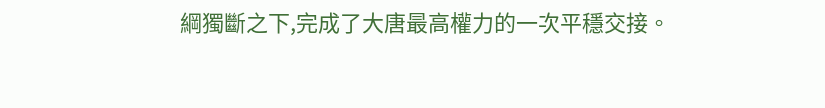綱獨斷之下,完成了大唐最高權力的一次平穩交接。